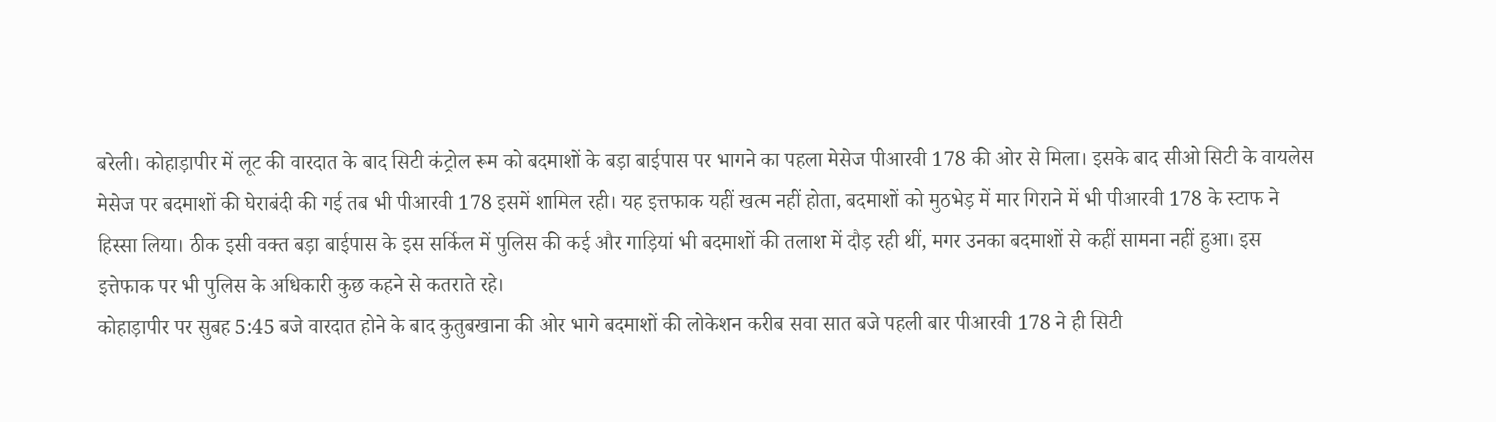बरेली। कोहाड़ापीर में लूट की वारदात के बाद सिटी कंट्रोल रूम को बदमाशों के बड़ा बाईपास पर भागने का पहला मेसेज पीआरवी 178 की ओर से मिला। इसके बाद सीओ सिटी के वायलेस मेसेज पर बदमाशों की घेराबंदी की गई तब भी पीआरवी 178 इसमें शामिल रही। यह इत्तफाक यहीं खत्म नहीं होता, बदमाशों को मुठभेड़ में मार गिराने में भी पीआरवी 178 के स्टाफ ने हिस्सा लिया। ठीक इसी वक्त बड़ा बाईपास के इस सर्किल में पुलिस की कई और गाड़ियां भी बदमाशों की तलाश में दौड़ रही थीं, मगर उनका बदमाशों से कहीं सामना नहीं हुआ। इस इत्तेफाक पर भी पुलिस के अधिकारी कुछ कहने से कतराते रहे।
कोहाड़ापीर पर सुबह 5:45 बजे वारदात होने के बाद कुतुबखाना की ओर भागे बदमाशों की लोकेशन करीब सवा सात बजे पहली बार पीआरवी 178 ने ही सिटी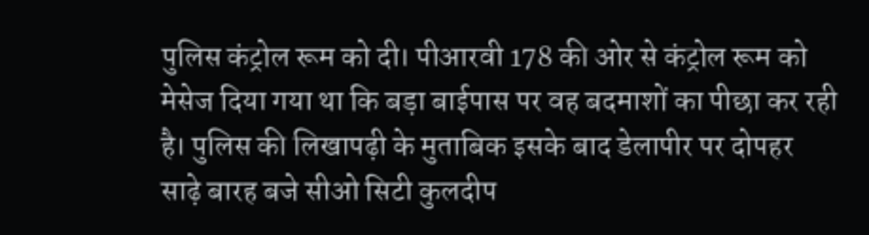पुलिस कंट्रोल रूम को दी। पीआरवी 178 की ओर से कंट्रोल रूम को मेसेज दिया गया था कि बड़ा बाईपास पर वह बदमाशों का पीछा कर रही है। पुलिस की लिखापढ़ी के मुताबिक इसके बाद डेलापीर पर दोपहर साढ़े बारह बजे सीओ सिटी कुलदीप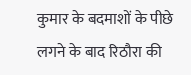कुमार के बदमाशों के पीछे लगने के बाद रिठौरा की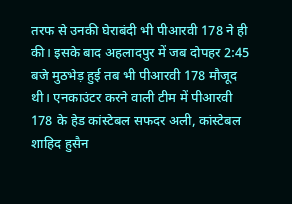तरफ से उनकी घेराबंदी भी पीआरवी 178 ने ही की। इसके बाद अहलादपुर में जब दोपहर 2:45 बजे मुठभेड़ हुई तब भी पीआरवी 178 मौजूद थी। एनकाउंटर करने वाली टीम में पीआरवी 178 के हेड कांस्टेबल सफदर अली, कांस्टेबल शाहिद हुसैन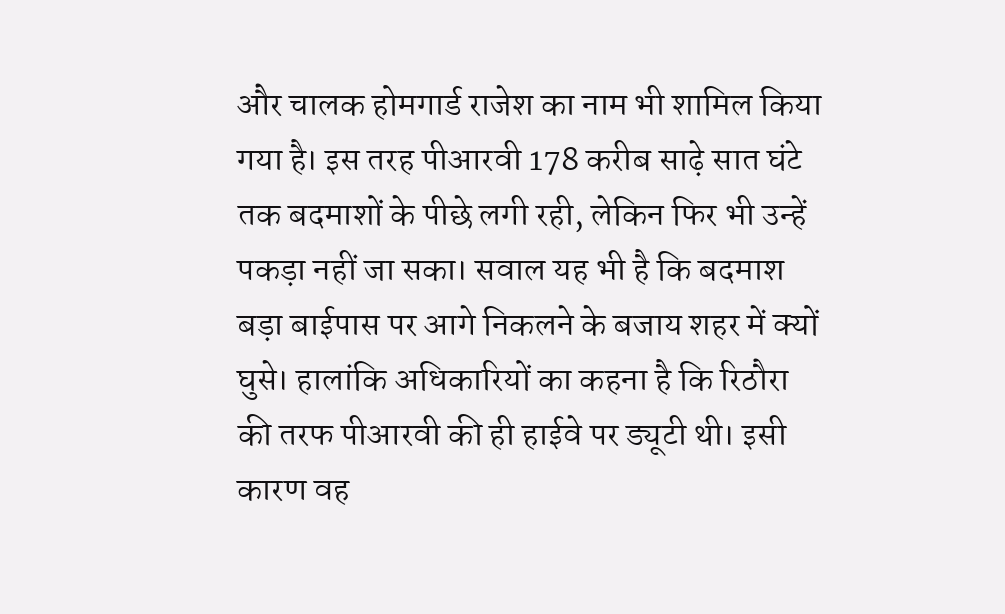और चालक होमगार्ड राजेश का नाम भी शामिल किया गया है। इस तरह पीआरवी 178 करीब साढ़े सात घंटे तक बदमाशों के पीछे लगी रही, लेकिन फिर भी उन्हें पकड़ा नहीं जा सका। सवाल यह भी है कि बदमाश बड़ा बाईपास पर आगे निकलने के बजाय शहर में क्यों घुसे। हालांकि अधिकारियों का कहना है कि रिठौरा की तरफ पीआरवी की ही हाईवे पर ड्यूटी थी। इसी कारण वह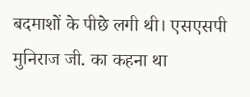बदमाशों के पीछे लगी थी। एसएसपी मुनिराज जी. का कहना था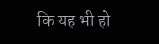कि यह भी हो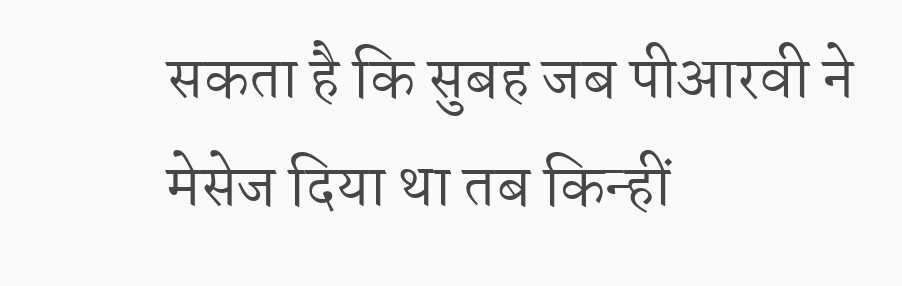सकता है कि सुबह जब पीआरवी ने मेसेज दिया था तब किन्हीं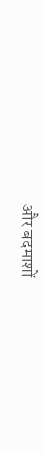और बदमाशों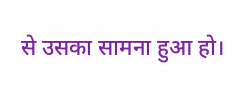से उसका सामना हुआ हो।